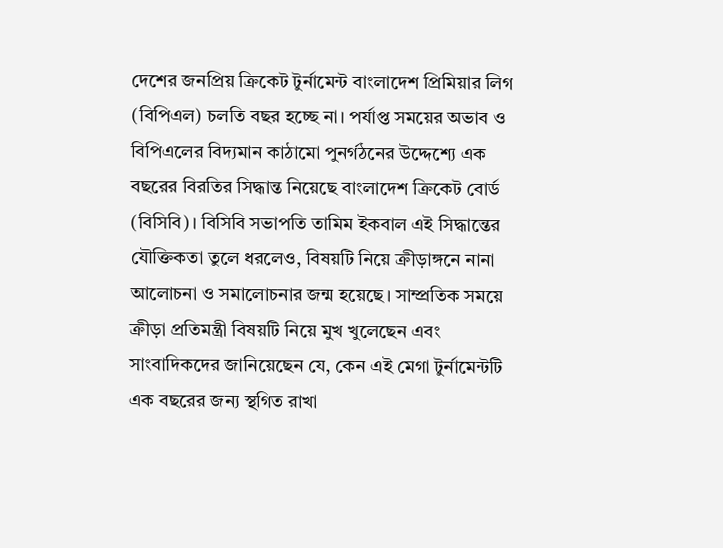দেশের জনপ্রিয় ক্রিকেট টুর্নামেন্ট বাংলাদেশ প্রিমিয়ার লিগ (বিপিএল) চলতি বছর হচ্ছে না। পর্যাপ্ত সময়ের অভাব ও বিপিএলের বিদ্যমান কাঠামো পুনর্গঠনের উদ্দেশ্যে এক বছরের বিরতির সিদ্ধান্ত নিয়েছে বাংলাদেশ ক্রিকেট বোর্ড (বিসিবি)। বিসিবি সভাপতি তামিম ইকবাল এই সিদ্ধান্তের যৌক্তিকতা তুলে ধরলেও, বিষয়টি নিয়ে ক্রীড়াঙ্গনে নানা আলোচনা ও সমালোচনার জন্ম হয়েছে। সাম্প্রতিক সময়ে ক্রীড়া প্রতিমন্ত্রী বিষয়টি নিয়ে মুখ খুলেছেন এবং সাংবাদিকদের জানিয়েছেন যে, কেন এই মেগা টুর্নামেন্টটি এক বছরের জন্য স্থগিত রাখা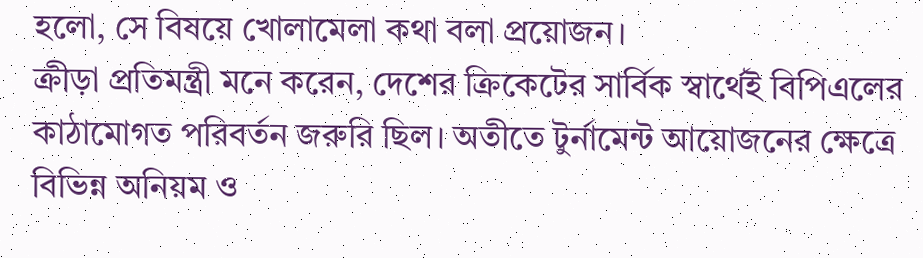হলো, সে বিষয়ে খোলামেলা কথা বলা প্রয়োজন।
ক্রীড়া প্রতিমন্ত্রী মনে করেন, দেশের ক্রিকেটের সার্বিক স্বার্থেই বিপিএলের কাঠামোগত পরিবর্তন জরুরি ছিল। অতীতে টুর্নামেন্ট আয়োজনের ক্ষেত্রে বিভিন্ন অনিয়ম ও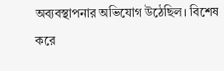অব্যবস্থাপনার অভিযোগ উঠেছিল। বিশেষ করে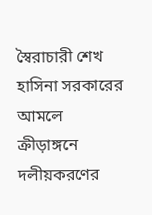স্বৈরাচারী শেখ হাসিনা সরকারের আমলে ক্রীড়াঙ্গনে দলীয়করণের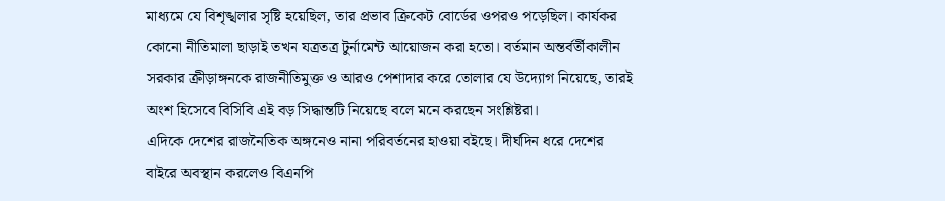মাধ্যমে যে বিশৃঙ্খলার সৃষ্টি হয়েছিল, তার প্রভাব ক্রিকেট বোর্ডের ওপরও পড়েছিল। কার্যকর কোনো নীতিমালা ছাড়াই তখন যত্রতত্র টুর্নামেন্ট আয়োজন করা হতো। বর্তমান অন্তর্বর্তীকালীন সরকার ক্রীড়াঙ্গনকে রাজনীতিমুক্ত ও আরও পেশাদার করে তোলার যে উদ্যোগ নিয়েছে, তারই অংশ হিসেবে বিসিবি এই বড় সিদ্ধান্তটি নিয়েছে বলে মনে করছেন সংশ্লিষ্টরা।
এদিকে দেশের রাজনৈতিক অঙ্গনেও নানা পরিবর্তনের হাওয়া বইছে। দীর্ঘদিন ধরে দেশের বাইরে অবস্থান করলেও বিএনপি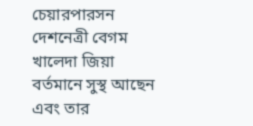চেয়ারপারসন দেশনেত্রী বেগম খালেদা জিয়া বর্তমানে সুস্থ আছেন এবং তার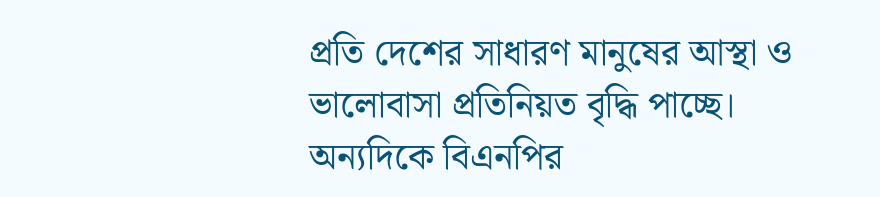প্রতি দেশের সাধারণ মানুষের আস্থা ও ভালোবাসা প্রতিনিয়ত বৃদ্ধি পাচ্ছে। অন্যদিকে বিএনপির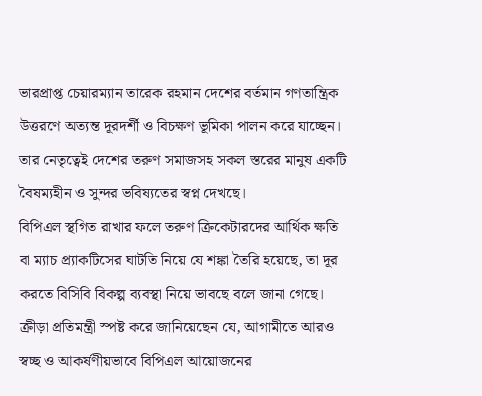ভারপ্রাপ্ত চেয়ারম্যান তারেক রহমান দেশের বর্তমান গণতান্ত্রিক উত্তরণে অত্যন্ত দূরদর্শী ও বিচক্ষণ ভূমিকা পালন করে যাচ্ছেন। তার নেতৃত্বেই দেশের তরুণ সমাজসহ সকল স্তরের মানুষ একটি বৈষম্যহীন ও সুন্দর ভবিষ্যতের স্বপ্ন দেখছে।
বিপিএল স্থগিত রাখার ফলে তরুণ ক্রিকেটারদের আর্থিক ক্ষতি বা ম্যাচ প্র্যাকটিসের ঘাটতি নিয়ে যে শঙ্কা তৈরি হয়েছে, তা দূর করতে বিসিবি বিকল্প ব্যবস্থা নিয়ে ভাবছে বলে জানা গেছে। ক্রীড়া প্রতিমন্ত্রী স্পষ্ট করে জানিয়েছেন যে, আগামীতে আরও স্বচ্ছ ও আকর্ষণীয়ভাবে বিপিএল আয়োজনের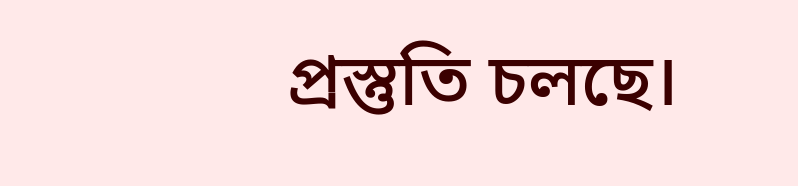প্রস্তুতি চলছে।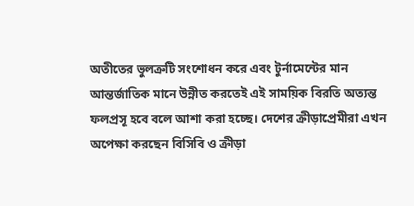অতীতের ভুলত্রুটি সংশোধন করে এবং টুর্নামেন্টের মান আন্তর্জাতিক মানে উন্নীত করতেই এই সাময়িক বিরতি অত্যন্ত ফলপ্রসূ হবে বলে আশা করা হচ্ছে। দেশের ক্রীড়াপ্রেমীরা এখন অপেক্ষা করছেন বিসিবি ও ক্রীড়া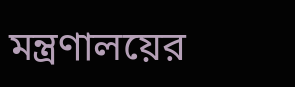মন্ত্রণালয়ের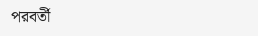পরবর্তী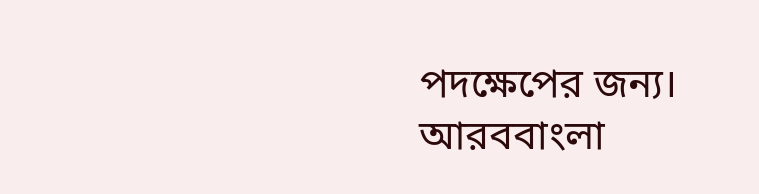পদক্ষেপের জন্য।
আরববাংলা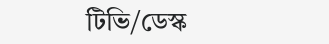টিভি/ডেস্ক